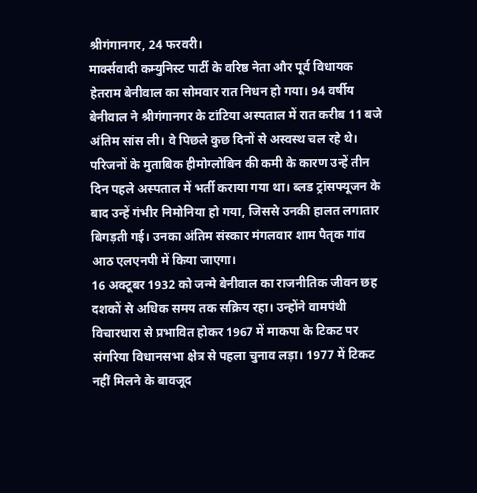श्रीगंगानगर, 24 फरवरी।
मार्क्सवादी कम्युनिस्ट पार्टी के वरिष्ठ नेता और पूर्व विधायक हेतराम बेनीवाल का सोमवार रात निधन हो गया। 94 वर्षीय बेनीवाल ने श्रीगंगानगर के टांटिया अस्पताल में रात करीब 11 बजे अंतिम सांस ली। वे पिछले कुछ दिनों से अस्वस्थ चल रहे थे।
परिजनों के मुताबिक हीमोग्लोबिन की कमी के कारण उन्हें तीन दिन पहले अस्पताल में भर्ती कराया गया था। ब्लड ट्रांसफ्यूजन के बाद उन्हें गंभीर निमोनिया हो गया, जिससे उनकी हालत लगातार बिगड़ती गई। उनका अंतिम संस्कार मंगलवार शाम पैतृक गांव आठ एलएनपी में किया जाएगा।
16 अक्टूबर 1932 को जन्मे बेनीवाल का राजनीतिक जीवन छह दशकों से अधिक समय तक सक्रिय रहा। उन्होंने वामपंथी विचारधारा से प्रभावित होकर 1967 में माकपा के टिकट पर संगरिया विधानसभा क्षेत्र से पहला चुनाव लड़ा। 1977 में टिकट नहीं मिलने के बावजूद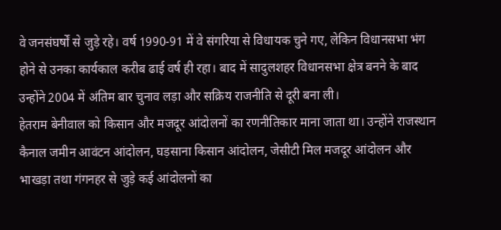वे जनसंघर्षों से जुड़े रहे। वर्ष 1990-91 में वे संगरिया से विधायक चुने गए, लेकिन विधानसभा भंग होने से उनका कार्यकाल करीब ढाई वर्ष ही रहा। बाद में सादुलशहर विधानसभा क्षेत्र बनने के बाद उन्होंने 2004 में अंतिम बार चुनाव लड़ा और सक्रिय राजनीति से दूरी बना ली।
हेतराम बेनीवाल को किसान और मजदूर आंदोलनों का रणनीतिकार माना जाता था। उन्होंने राजस्थान कैनाल जमीन आवंटन आंदोलन, घड़साना किसान आंदोलन, जेसीटी मिल मजदूर आंदोलन और भाखड़ा तथा गंगनहर से जुड़े कई आंदोलनों का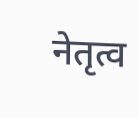नेतृत्व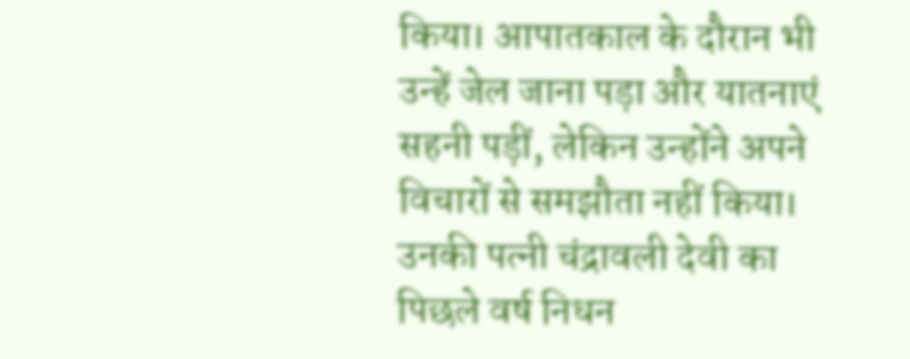किया। आपातकाल के दौरान भी उन्हें जेल जाना पड़ा और यातनाएं सहनी पड़ीं, लेकिन उन्होंने अपने विचारों से समझौता नहीं किया।
उनकी पत्नी चंद्रावली देवी का पिछले वर्ष निधन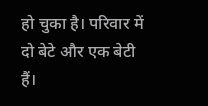हो चुका है। परिवार में दो बेटे और एक बेटी हैं।